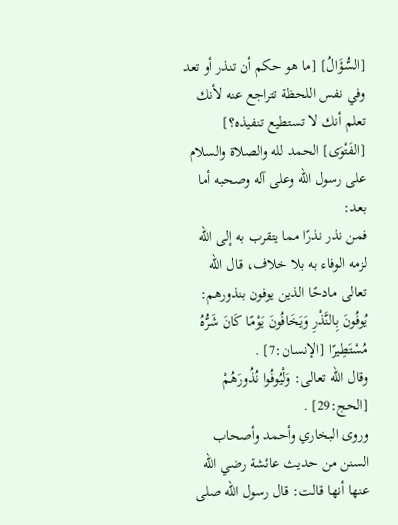[السُّؤَالُ] [ما هو حكم أن تنذر أو تعد وفي نفس اللحظة تتراجع عنه لأنك تعلم أنك لا تستطيع تنفيذه؟]
[الفَتْوَى] الحمد لله والصلاة والسلام على رسول الله وعلى آله وصحبه أما بعد:
فمن نذر نذرًا مما يتقرب به إلى الله لزمه الوفاء به بلا خلاف، قال الله تعالى مادحًا الذين يوفون بنذورهم: يُوفُونَ بِالنَّذْرِ وَيَخَافُونَ يَوْمًا كَانَ شَرُّهُ مُسْتَطِيرًا [الإنسان:7] .
وقال الله تعالى: وَلْيُوفُوا نُذُورَهُمْ [الحج:29] .
وروى البخاري وأحمد وأصحاب السنن من حديث عائشة رضي الله عنها أنها قالت: قال رسول الله صلى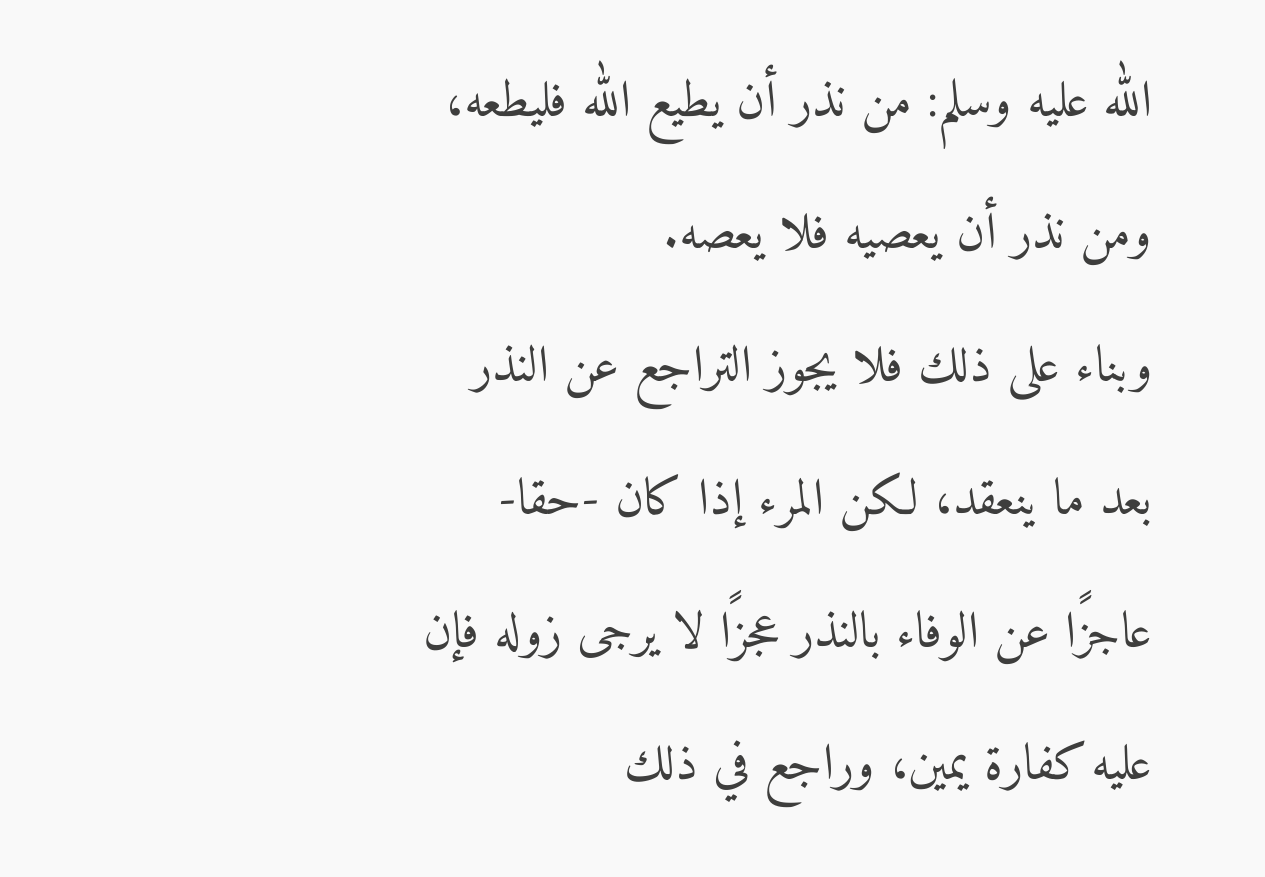الله عليه وسلم: من نذر أن يطيع الله فليطعه، ومن نذر أن يعصيه فلا يعصه.
وبناء على ذلك فلا يجوز التراجع عن النذر بعد ما ينعقد، لكن المرء إذا كان -حقا- عاجزًا عن الوفاء بالنذر عجزًا لا يرجى زوله فإن عليه كفارة يمين، وراجع في ذلك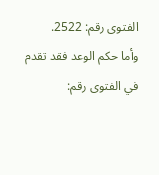الفتوى رقم: 2522.
وأما حكم الوعد فقد تقدم في الفتوى رقم: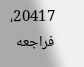20417، فراجعه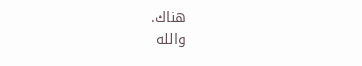هناك.
والله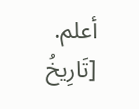أعلم.
[تَارِيخُ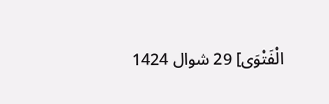الْفَتْوَى] 29 شوال 1424